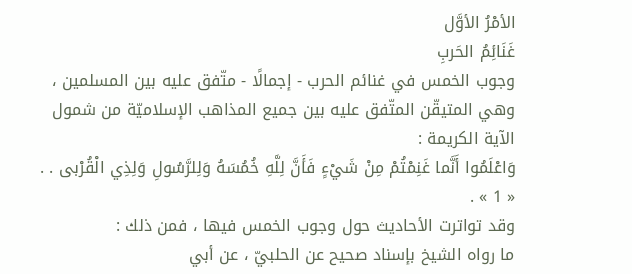الأمْرُ الأوَّل
غَنَائِمُ الحَربِ
وجوب الخمس في غنائم الحرب - إجمالًا - متّفق عليه بين المسلمين ، وهي المتيقّن المتّفق عليه بين جميع المذاهب الإسلاميّة من شمول الآية الكريمة :
وَاعْلَمُوا أَنَّما غَنِمْتُمْ مِنْ شَيْءٍ فَأَنَّ لِلَّهِ خُمُسَهُ وَلِلرَّسُولِ وَلِذِي الْقُرْبى . .
« 1 » .
وقد تواترت الأحاديث حول وجوب الخمس فيها ، فمن ذلك :
ما رواه الشيخ بإسناد صحيح عن الحلبيّ ، عن أبي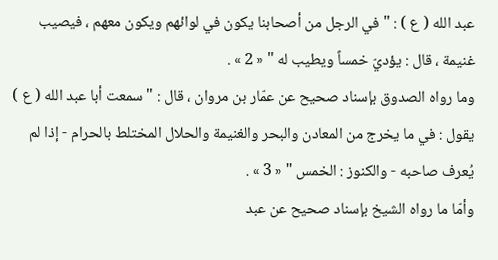عبد الله ( ع ) : " في الرجل من أصحابنا يكون في لوائهم ويكون معهم ، فيصيب غنيمة ، قال : يؤديّ خمساً ويطيب له " « 2 » .
وما رواه الصدوق بإسناد صحيح عن عمّار بن مروان ، قال : " سمعت أبا عبد الله ( ع ) يقول : في ما يخرج من المعادن والبحر والغنيمة والحلال المختلط بالحرام - إذا لم يُعرف صاحبه - والكنوز : الخمس " « 3 » .
وأمّا ما رواه الشيخ بإسناد صحيح عن عبد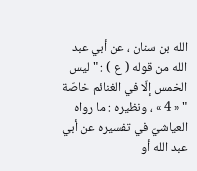الله بن سنان ، عن أبي عبد الله من قوله ( ع ) : " ليس الخمس إلّا في الغنائم خاصّة " « 4 » ، ونظيره : ما رواه العياشيّ في تفسيره عن أبي عبد الله أو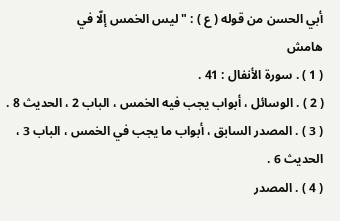أبي الحسن من قوله ( ع ) : " ليس الخمس إلّا في
هامش
( 1 ) . سورة الأنفال : 41 .
( 2 ) . الوسائل ، أبواب يجب فيه الخمس ، الباب 2 ، الحديث 8 .
( 3 ) . المصدر السابق ، أبواب ما يجب في الخمس ، الباب 3 ، الحديث 6 .
( 4 ) . المصدر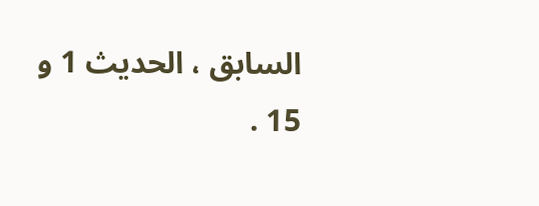السابق ، الحديث 1 و 15 .